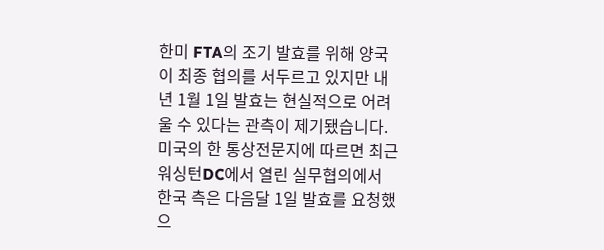한미 FTA의 조기 발효를 위해 양국이 최종 협의를 서두르고 있지만 내년 1월 1일 발효는 현실적으로 어려울 수 있다는 관측이 제기됐습니다.
미국의 한 통상전문지에 따르면 최근 워싱턴DC에서 열린 실무협의에서 한국 측은 다음달 1일 발효를 요청했으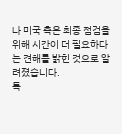나 미국 측은 최종 점검을 위해 시간이 더 필요하다는 견해를 밝힌 것으로 알려졌습니다.
특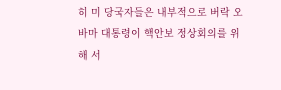히 미 당국자들은 내부적으로 버락 오바마 대통령이 핵안보 정상회의를 위해 서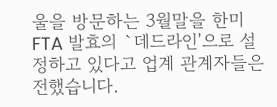울을 방문하는 3월말을 한미 FTA 발효의 `데드라인'으로 설정하고 있다고 업계 관계자들은 전했습니다.